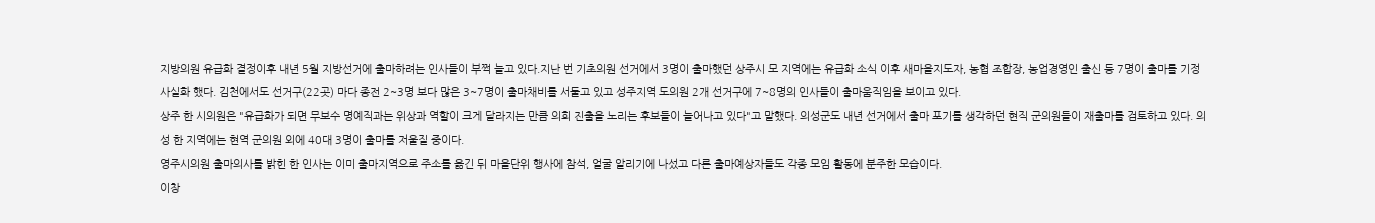지방의원 유급화 결정이후 내년 5월 지방선거에 출마하려는 인사들이 부쩍 늘고 있다.지난 번 기초의원 선거에서 3명이 출마했던 상주시 모 지역에는 유급화 소식 이후 새마을지도자, 농협 조합장, 농업경영인 출신 등 7명이 출마를 기정 사실화 했다. 김천에서도 선거구(22곳) 마다 종전 2~3명 보다 많은 3~7명이 출마채비를 서둘고 있고 성주지역 도의원 2개 선거구에 7~8명의 인사들이 출마움직임을 보이고 있다.
상주 한 시의원은 "유급화가 되면 무보수 명예직과는 위상과 역할이 크게 달라지는 만큼 의회 진출을 노리는 후보들이 늘어나고 있다"고 말했다. 의성군도 내년 선거에서 출마 포기를 생각하던 현직 군의원들이 재출마를 검토하고 있다. 의성 한 지역에는 현역 군의원 외에 40대 3명이 출마를 저울질 중이다.
영주시의원 출마의사를 밝힌 한 인사는 이미 출마지역으로 주소를 옮긴 뒤 마을단위 행사에 참석, 얼굴 알리기에 나섰고 다른 출마예상자들도 각종 모임 활동에 분주한 모습이다.
이창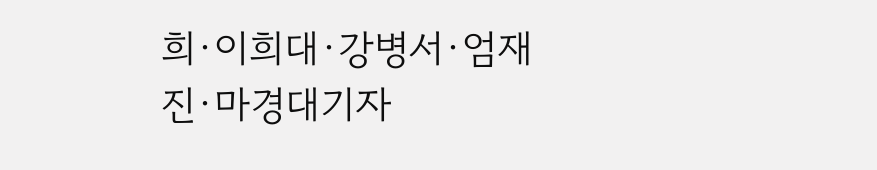희·이희대·강병서·엄재진·마경대기자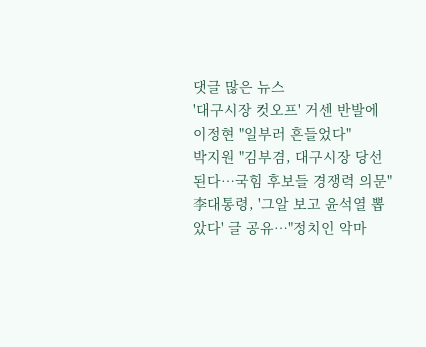댓글 많은 뉴스
'대구시장 컷오프' 거센 반발에 이정현 "일부러 흔들었다"
박지원 "김부겸, 대구시장 당선된다…국힘 후보들 경쟁력 의문"
李대통령, '그알 보고 윤석열 뽑았다' 글 공유…"정치인 악마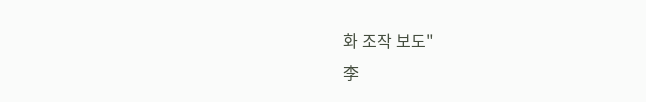화 조작 보도"
李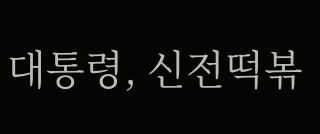대통령, 신전떡볶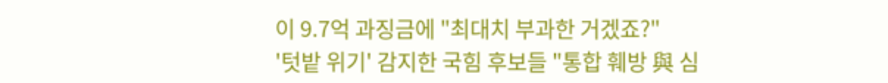이 9.7억 과징금에 "최대치 부과한 거겠죠?"
'텃밭 위기' 감지한 국힘 후보들 "통합 훼방 與 심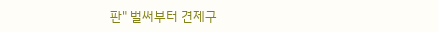판" 벌써부터 견제구